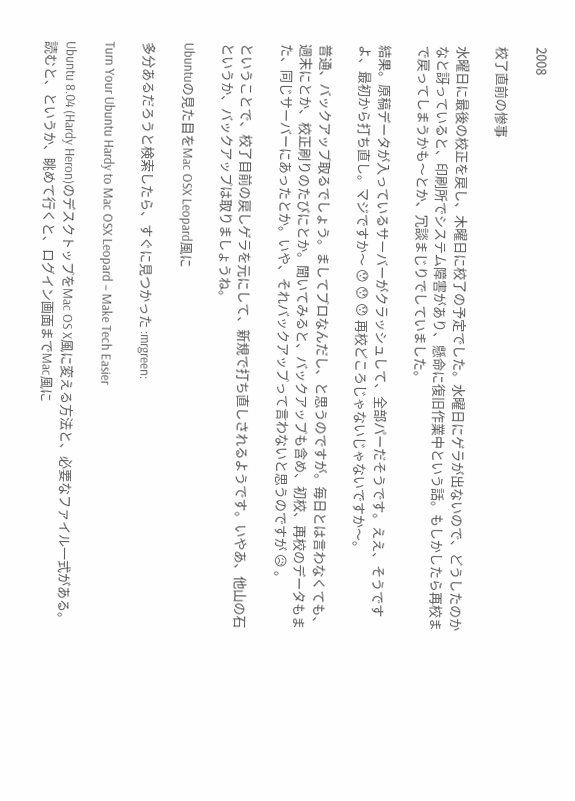2008

校了直前の惨事

水曜日に最後の校正を戻し、木曜日に校了の予定でした。水曜日にゲラが出ないので、どうしたのかなと訝っていると、印刷所でシステム障害があり、懸命に復旧作業中という話。もしかしたら再校まで戻ってしまうかも〜とか、冗談まじりでしていました。

結果。原稿データが入っているサーバーがクラッシュして、全部パーだそうです。ええ、そうですよ、最初から打ち直し。マジですか〜 😯 😯 😯 再校どころじゃないじゃないですか〜。

普通、バックアップ取るでしょう。ましてプロなんだし、と思うのですが。毎日とは言わなくても、週末にとか、校正刷りのたびにとか。聞いてみると、バックアップも含め、初校、再校のデータもまた、同じサーバーにあったとか。いや、それバックアップって言わないと思うのですが 😥 。

ということで、校了目前の戻しゲラを元にして、新規で打ち直しされるようです。いやあ、他山の石というか、バックアップは取りましょうね。

Ubuntuの見た目をMac OSX Leopard風に

多分あるだろうと検索したら、すぐに見つかった :mrgreen:

Turn Your Ubuntu Hardy to Mac OSX Leopard – Make Tech Easier

Ubuntu 8.04 (Hardy Heron)のデスクトップをMac OS X風に変える方法と、必要なファイル一式がある。読むと、というか、眺めて行くと、ログイン画面までMac風に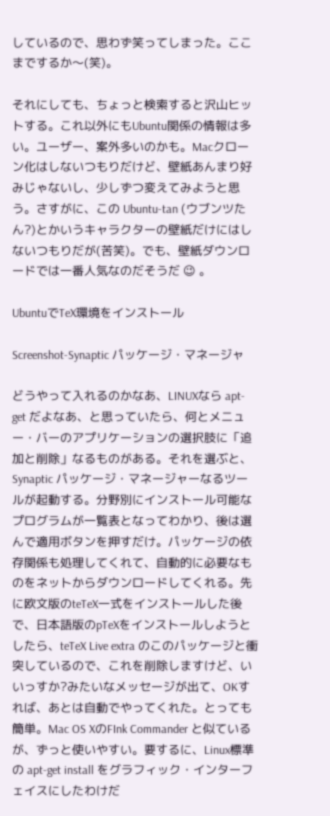しているので、思わず笑ってしまった。ここまでするか〜(笑)。

それにしても、ちょっと検索すると沢山ヒットする。これ以外にもUbuntu関係の情報は多い。ユーザー、案外多いのかも。Macクローン化はしないつもりだけど、壁紙あんまり好みじゃないし、少しずつ変えてみようと思う。さすがに、この Ubuntu-tan (ウブンツたん?)とかいうキャラクターの壁紙だけにはしないつもりだが(苦笑)。でも、壁紙ダウンロードでは一番人気なのだそうだ 😉 。

UbuntuでTeX環境をインストール

Screenshot-Synaptic パッケージ・マネージャ

どうやって入れるのかなあ、LINUXなら apt-get だよなあ、と思っていたら、何とメニュー・バーのアプリケーションの選択肢に「追加と削除」なるものがある。それを選ぶと、Synaptic パッケージ・マネージャーなるツールが起動する。分野別にインストール可能なプログラムが一覧表となってわかり、後は選んで適用ボタンを押すだけ。パッケージの依存関係も処理してくれて、自動的に必要なものをネットからダウンロードしてくれる。先に欧文版のteTeX一式をインストールした後で、日本語版のpTeXをインストールしようとしたら、teTeX Live extra のこのパッケージと衝突しているので、これを削除しますけど、いいっすか?みたいなメッセージが出て、OKすれば、あとは自動でやってくれた。とっても簡単。Mac OS XのFInk Commander と似ているが、ずっと使いやすい。要するに、Linux標準の apt-get install をグラフィック・インターフェイスにしたわけだ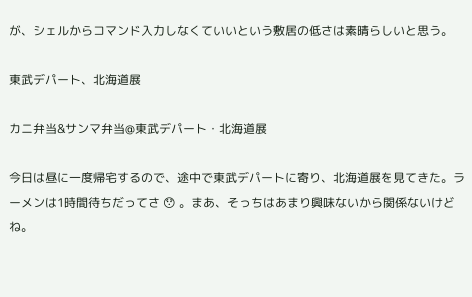が、シェルからコマンド入力しなくていいという敷居の低さは素晴らしいと思う。

東武デパート、北海道展

カニ弁当&サンマ弁当@東武デパート・北海道展

今日は昼に一度帰宅するので、途中で東武デパートに寄り、北海道展を見てきた。ラーメンは1時間待ちだってさ 😯 。まあ、そっちはあまり興味ないから関係ないけどね。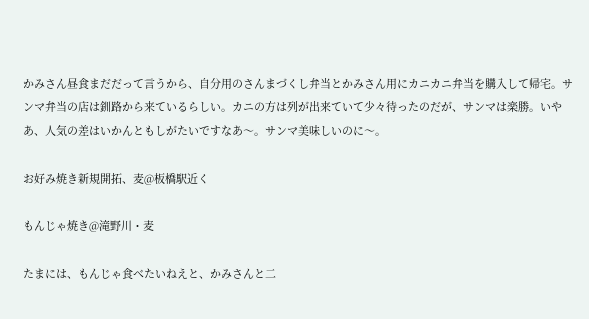かみさん昼食まだだって言うから、自分用のさんまづくし弁当とかみさん用にカニカニ弁当を購入して帰宅。サンマ弁当の店は釧路から来ているらしい。カニの方は列が出来ていて少々待ったのだが、サンマは楽勝。いやあ、人気の差はいかんともしがたいですなあ〜。サンマ美味しいのに〜。

お好み焼き新規開拓、麦@板橋駅近く

もんじゃ焼き@滝野川・麦

たまには、もんじゃ食べたいねえと、かみさんと二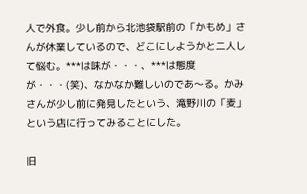人で外食。少し前から北池袋駅前の「かもめ」さんが休業しているので、どこにしようかと二人して悩む。***は味が・・・、***は態度が・・・(笑)、なかなか難しいのであ〜る。かみさんが少し前に発見したという、滝野川の「麦」という店に行ってみることにした。

旧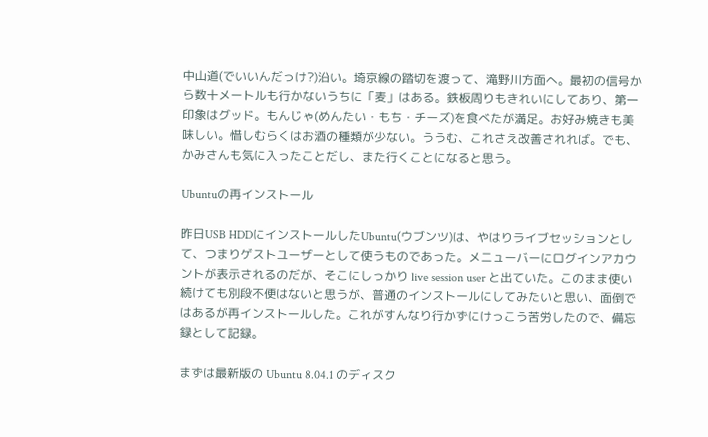中山道(でいいんだっけ?)沿い。埼京線の踏切を渡って、滝野川方面へ。最初の信号から数十メートルも行かないうちに「麦」はある。鉄板周りもきれいにしてあり、第一印象はグッド。もんじゃ(めんたい・もち・チーズ)を食べたが満足。お好み焼きも美味しい。惜しむらくはお酒の種類が少ない。ううむ、これさえ改善されれば。でも、かみさんも気に入ったことだし、また行くことになると思う。

Ubuntuの再インストール

昨日USB HDDにインストールしたUbuntu(ウブンツ)は、やはりライブセッションとして、つまりゲストユーザーとして使うものであった。メニューバーにログインアカウントが表示されるのだが、そこにしっかり live session user と出ていた。このまま使い続けても別段不便はないと思うが、普通のインストールにしてみたいと思い、面倒ではあるが再インストールした。これがすんなり行かずにけっこう苦労したので、備忘録として記録。

まずは最新版の Ubuntu 8.04.1 のディスク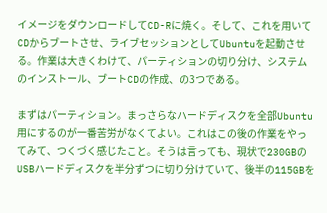イメージをダウンロードしてCD-Rに焼く。そして、これを用いてCDからブートさせ、ライブセッションとしてUbuntuを起動させる。作業は大きくわけて、パーティションの切り分け、システムのインストール、ブートCDの作成、の3つである。

まずはパーティション。まっさらなハードディスクを全部Ubuntu用にするのが一番苦労がなくてよい。これはこの後の作業をやってみて、つくづく感じたこと。そうは言っても、現状で230GBのUSBハードディスクを半分ずつに切り分けていて、後半の115GBを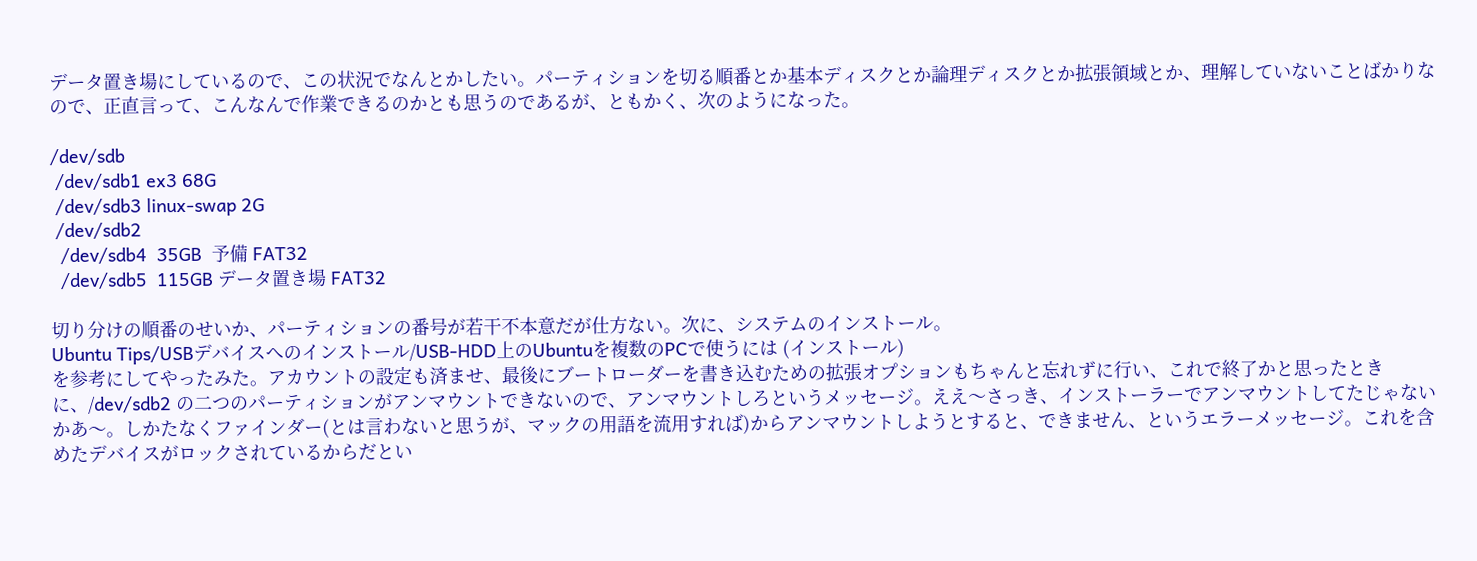データ置き場にしているので、この状況でなんとかしたい。パーティションを切る順番とか基本ディスクとか論理ディスクとか拡張領域とか、理解していないことばかりなので、正直言って、こんなんで作業できるのかとも思うのであるが、ともかく、次のようになった。

/dev/sdb
 /dev/sdb1 ex3 68G
 /dev/sdb3 linux-swap 2G
 /dev/sdb2
  /dev/sdb4  35GB  予備 FAT32
  /dev/sdb5  115GB データ置き場 FAT32

切り分けの順番のせいか、パーティションの番号が若干不本意だが仕方ない。次に、システムのインストール。
Ubuntu Tips/USBデバイスへのインストール/USB-HDD上のUbuntuを複数のPCで使うには (インストール)
を参考にしてやったみた。アカウントの設定も済ませ、最後にブートローダーを書き込むための拡張オプションもちゃんと忘れずに行い、これで終了かと思ったときに、/dev/sdb2 の二つのパーティションがアンマウントできないので、アンマウントしろというメッセージ。ええ〜さっき、インストーラーでアンマウントしてたじゃないかあ〜。しかたなくファインダー(とは言わないと思うが、マックの用語を流用すれば)からアンマウントしようとすると、できません、というエラーメッセージ。これを含めたデバイスがロックされているからだとい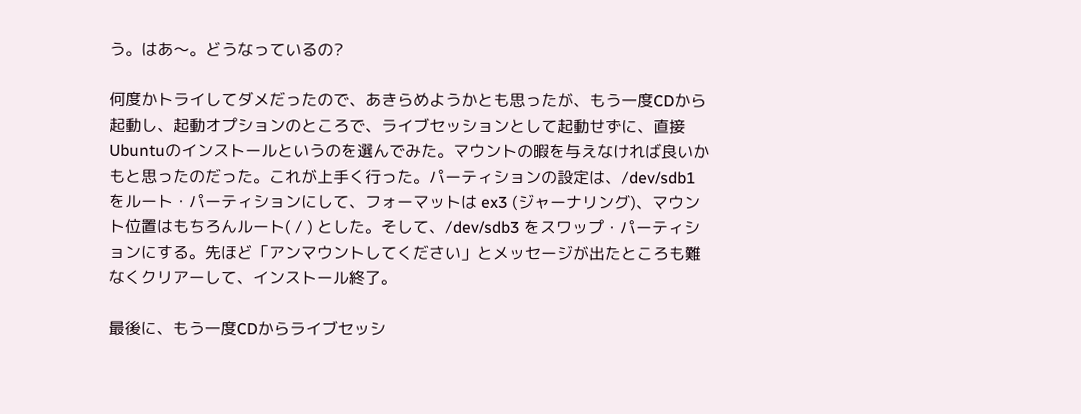う。はあ〜。どうなっているの?

何度かトライしてダメだったので、あきらめようかとも思ったが、もう一度CDから起動し、起動オプションのところで、ライブセッションとして起動せずに、直接Ubuntuのインストールというのを選んでみた。マウントの暇を与えなければ良いかもと思ったのだった。これが上手く行った。パーティションの設定は、/dev/sdb1 をルート・パーティションにして、フォーマットは ex3 (ジャーナリング)、マウント位置はもちろんルート( / ) とした。そして、/dev/sdb3 をスワップ・パーティションにする。先ほど「アンマウントしてください」とメッセージが出たところも難なくクリアーして、インストール終了。

最後に、もう一度CDからライブセッシ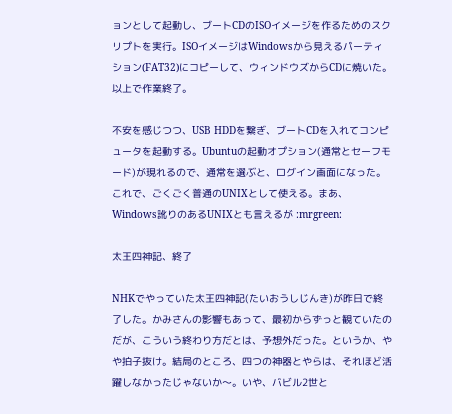ョンとして起動し、ブートCDのISOイメージを作るためのスクリプトを実行。ISOイメージはWindowsから見えるパーティション(FAT32)にコピーして、ウィンドウズからCDに焼いた。以上で作業終了。

不安を感じつつ、USB HDDを繋ぎ、ブートCDを入れてコンピュータを起動する。Ubuntuの起動オプション(通常とセーフモード)が現れるので、通常を選ぶと、ログイン画面になった。これで、ごくごく普通のUNIXとして使える。まあ、Windows訛りのあるUNIXとも言えるが :mrgreen:

太王四神記、終了

NHKでやっていた太王四神記(たいおうしじんき)が昨日で終了した。かみさんの影響もあって、最初からずっと観ていたのだが、こういう終わり方だとは、予想外だった。というか、やや拍子抜け。結局のところ、四つの神器とやらは、それほど活躍しなかったじゃないか〜。いや、バビル2世と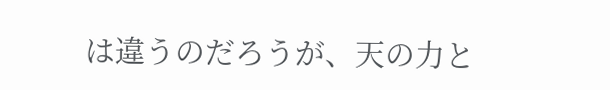は違うのだろうが、天の力と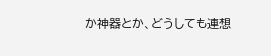か神器とか、どうしても連想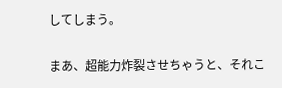してしまう。

まあ、超能力炸裂させちゃうと、それこ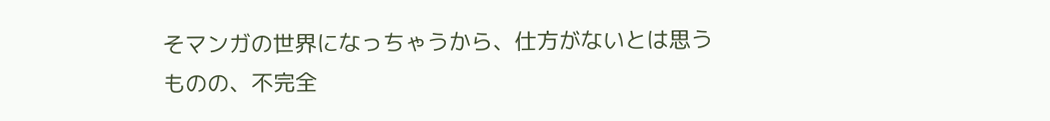そマンガの世界になっちゃうから、仕方がないとは思うものの、不完全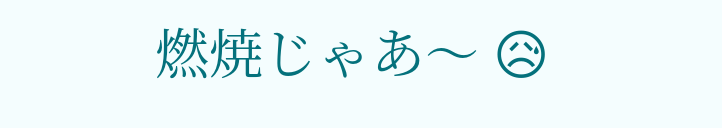燃焼じゃあ〜 😥